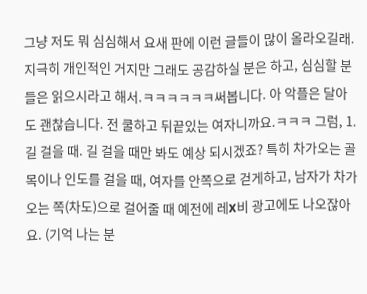그냥 저도 뭐 심심해서 요새 판에 이런 글들이 많이 올라오길래. 지극히 개인적인 거지만 그래도 공감하실 분은 하고, 심심할 분들은 읽으시라고 해서.ㅋㅋㅋㅋㅋㅋ써봅니다. 아 악플은 달아도 괜찮습니다. 전 쿨하고 뒤끝있는 여자니까요.ㅋㅋㅋ 그럼, 1. 길 걸을 때. 길 걸을 때만 봐도 예상 되시겠죠? 특히 차가오는 골목이나 인도를 걸을 때, 여자를 안쪽으로 걷게하고, 남자가 차가 오는 쪽(차도)으로 걸어줄 때 예전에 레x비 광고에도 나오잖아요. (기억 나는 분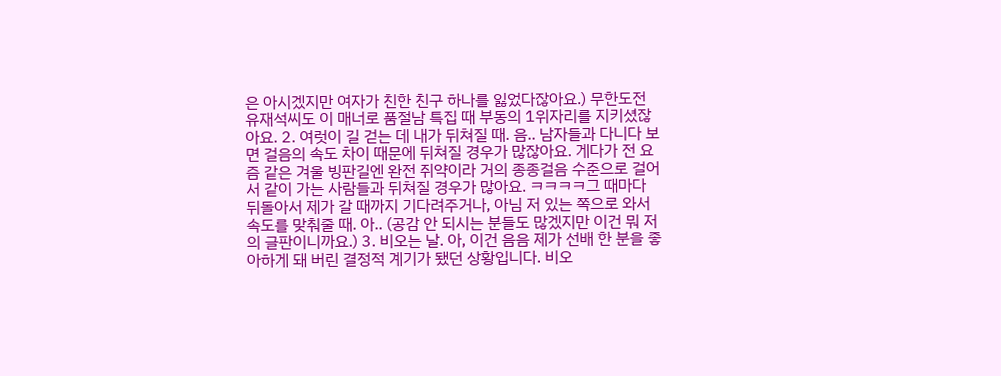은 아시겠지만 여자가 친한 친구 하나를 잃었다잖아요.) 무한도전 유재석씨도 이 매너로 품절남 특집 때 부동의 1위자리를 지키셨잖아요. 2. 여럿이 길 걷는 데 내가 뒤쳐질 때. 음.. 남자들과 다니다 보면 걸음의 속도 차이 때문에 뒤쳐질 경우가 많잖아요. 게다가 전 요즘 같은 겨울 빙판길엔 완전 쥐약이라 거의 종종걸음 수준으로 걸어서 같이 가는 사람들과 뒤쳐질 경우가 많아요. ㅋㅋㅋㅋ그 때마다 뒤돌아서 제가 갈 때까지 기다려주거나, 아님 저 있는 쪽으로 와서 속도를 맞춰줄 때. 아.. (공감 안 되시는 분들도 많겠지만 이건 뭐 저의 글판이니까요.) 3. 비오는 날. 아, 이건 음음 제가 선배 한 분을 좋아하게 돼 버린 결정적 계기가 됐던 상황입니다. 비오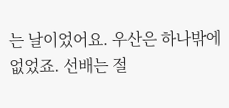는 날이었어요. 우산은 하나밖에 없었죠. 선배는 절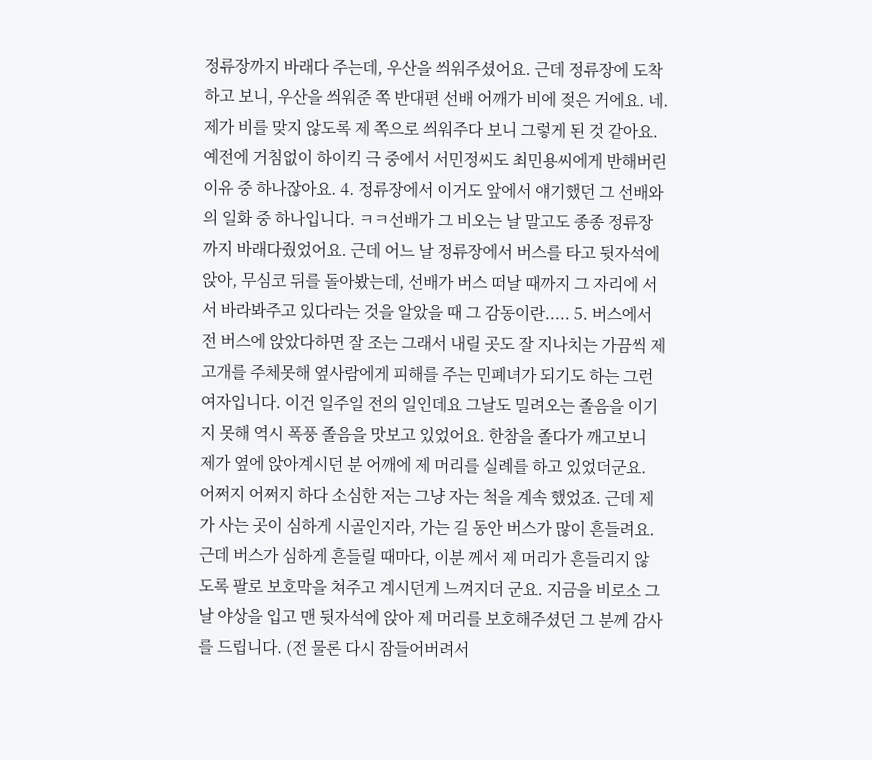정류장까지 바래다 주는데, 우산을 씌워주셨어요. 근데 정류장에 도착하고 보니, 우산을 씌워준 쪽 반대편 선배 어깨가 비에 젖은 거에요. 네. 제가 비를 맞지 않도록 제 쪽으로 씌워주다 보니 그렇게 된 것 같아요. 예전에 거침없이 하이킥 극 중에서 서민정씨도 최민용씨에게 반해버린 이유 중 하나잖아요. 4. 정류장에서 이거도 앞에서 얘기했던 그 선배와의 일화 중 하나입니다. ㅋㅋ선배가 그 비오는 날 말고도 종종 정류장까지 바래다줬었어요. 근데 어느 날 정류장에서 버스를 타고 뒷자석에 앉아, 무심코 뒤를 돌아봤는데, 선배가 버스 떠날 때까지 그 자리에 서서 바라봐주고 있다라는 것을 알았을 때 그 감동이란..... 5. 버스에서 전 버스에 앉았다하면 잘 조는 그래서 내릴 곳도 잘 지나치는 가끔씩 제 고개를 주체못해 옆사람에게 피해를 주는 민폐녀가 되기도 하는 그런 여자입니다. 이건 일주일 전의 일인데요 그날도 밀려오는 졸음을 이기지 못해 역시 폭풍 졸음을 맛보고 있었어요. 한참을 졸다가 깨고보니 제가 옆에 앉아계시던 분 어깨에 제 머리를 실례를 하고 있었더군요. 어쩌지 어쩌지 하다 소심한 저는 그냥 자는 척을 계속 했었죠. 근데 제가 사는 곳이 심하게 시골인지라, 가는 길 동안 버스가 많이 흔들려요. 근데 버스가 심하게 흔들릴 때마다, 이분 께서 제 머리가 흔들리지 않도록 팔로 보호막을 쳐주고 계시던게 느껴지더 군요. 지금을 비로소 그날 야상을 입고 맨 뒷자석에 앉아 제 머리를 보호해주셨던 그 분께 감사를 드립니다. (전 물론 다시 잠들어버려서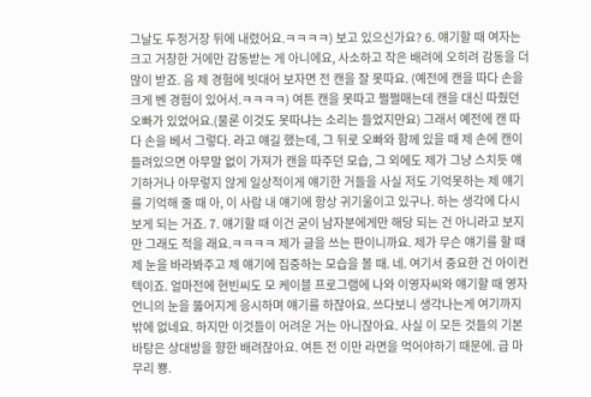그날도 두정거장 뒤에 내렸어요.ㅋㅋㅋㅋ) 보고 있으신가요? 6. 얘기할 때 여자는 크고 거창한 거에만 감동받는 게 아니에요, 사소하고 작은 배려에 오히려 감동을 더 많이 받죠. 음 제 경험에 빗대어 보자면 전 캔을 잘 못따요. (예전에 캔을 따다 손을 크게 벤 경험이 있어서.ㅋㅋㅋㅋ) 여튼 캔을 못따고 쩔쩔매는데 캔을 대신 따줬던 오빠가 있었어요.(물론 이것도 못따냐는 소리는 들었지만요) 그래서 예전에 캔 따다 손을 베서 그렇다. 라고 얘길 했는데, 그 뒤로 오빠와 함께 있을 때 제 손에 캔이 들려있으면 아무말 없이 가져가 캔을 따주던 모습, 그 외에도 제가 그냥 스치듯 얘기하거나 아무렇지 않게 일상적이게 얘기한 거들을 사실 저도 기억못하는 제 얘기를 기억해 줄 때 아, 이 사람 내 얘기에 항상 귀기울이고 있구나. 하는 생각에 다시보게 되는 거죠. 7. 얘기할 때 이건 굳이 남자분에게만 해당 되는 건 아니라고 보지만 그래도 적을 래요.ㅋㅋㅋㅋ 제가 글을 쓰는 판이니까요. 제가 무슨 얘기를 할 때 제 눈을 바라봐주고 제 얘기에 집중하는 모습을 볼 때. 네. 여기서 중요한 건 아이컨텍이죠. 얼마전에 현빈씨도 모 케이블 프로그램에 나와 이영자씨와 얘기할 때 영자언니의 눈을 뚫어지게 응시하며 얘기를 하잖아요. 쓰다보니 생각나는게 여기까지 밖에 없네요. 하지만 이것들이 어려운 거는 아니잖아요. 사실 이 모든 것들의 기본 바탕은 상대방을 향한 배려잖아요. 여튼 전 이만 라면을 먹어야하기 때문에. 급 마무리 뿅.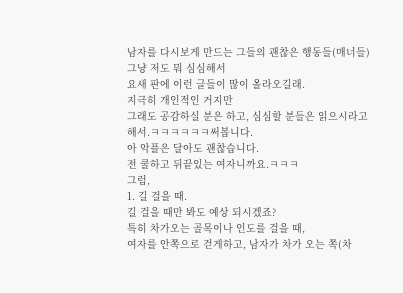남자를 다시보게 만드는 그들의 괜찮은 행동들(매너들)
그냥 저도 뭐 심심해서
요새 판에 이런 글들이 많이 올라오길래.
지극히 개인적인 거지만
그래도 공감하실 분은 하고, 심심할 분들은 읽으시라고
해서.ㅋㅋㅋㅋㅋㅋ써봅니다.
아 악플은 달아도 괜찮습니다.
전 쿨하고 뒤끝있는 여자니까요.ㅋㅋㅋ
그럼,
1. 길 걸을 때.
길 걸을 때만 봐도 예상 되시겠죠?
특히 차가오는 골목이나 인도를 걸을 때,
여자를 안쪽으로 걷게하고, 남자가 차가 오는 쪽(차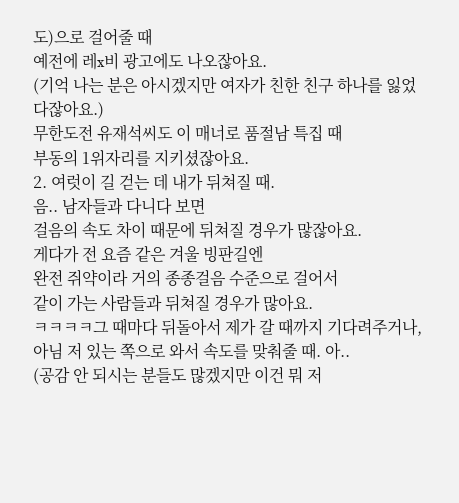도)으로 걸어줄 때
예전에 레x비 광고에도 나오잖아요.
(기억 나는 분은 아시겠지만 여자가 친한 친구 하나를 잃었다잖아요.)
무한도전 유재석씨도 이 매너로 품절남 특집 때
부동의 1위자리를 지키셨잖아요.
2. 여럿이 길 걷는 데 내가 뒤쳐질 때.
음.. 남자들과 다니다 보면
걸음의 속도 차이 때문에 뒤쳐질 경우가 많잖아요.
게다가 전 요즘 같은 겨울 빙판길엔
완전 쥐약이라 거의 종종걸음 수준으로 걸어서
같이 가는 사람들과 뒤쳐질 경우가 많아요.
ㅋㅋㅋㅋ그 때마다 뒤돌아서 제가 갈 때까지 기다려주거나,
아님 저 있는 쪽으로 와서 속도를 맞춰줄 때. 아..
(공감 안 되시는 분들도 많겠지만 이건 뭐 저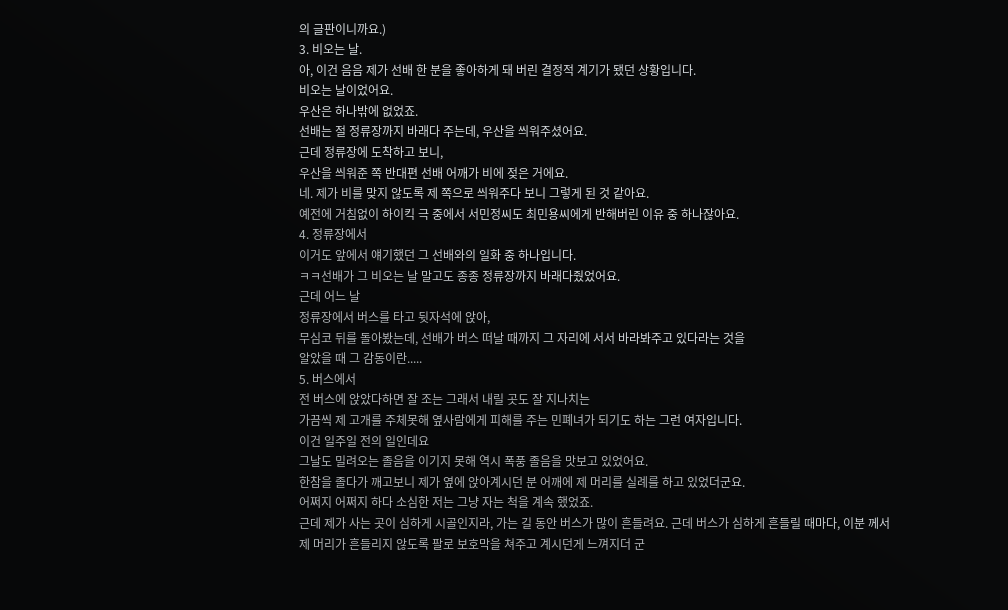의 글판이니까요.)
3. 비오는 날.
아, 이건 음음 제가 선배 한 분을 좋아하게 돼 버린 결정적 계기가 됐던 상황입니다.
비오는 날이었어요.
우산은 하나밖에 없었죠.
선배는 절 정류장까지 바래다 주는데, 우산을 씌워주셨어요.
근데 정류장에 도착하고 보니,
우산을 씌워준 쪽 반대편 선배 어깨가 비에 젖은 거에요.
네. 제가 비를 맞지 않도록 제 쪽으로 씌워주다 보니 그렇게 된 것 같아요.
예전에 거침없이 하이킥 극 중에서 서민정씨도 최민용씨에게 반해버린 이유 중 하나잖아요.
4. 정류장에서
이거도 앞에서 얘기했던 그 선배와의 일화 중 하나입니다.
ㅋㅋ선배가 그 비오는 날 말고도 종종 정류장까지 바래다줬었어요.
근데 어느 날
정류장에서 버스를 타고 뒷자석에 앉아,
무심코 뒤를 돌아봤는데, 선배가 버스 떠날 때까지 그 자리에 서서 바라봐주고 있다라는 것을
알았을 때 그 감동이란.....
5. 버스에서
전 버스에 앉았다하면 잘 조는 그래서 내릴 곳도 잘 지나치는
가끔씩 제 고개를 주체못해 옆사람에게 피해를 주는 민폐녀가 되기도 하는 그런 여자입니다.
이건 일주일 전의 일인데요
그날도 밀려오는 졸음을 이기지 못해 역시 폭풍 졸음을 맛보고 있었어요.
한참을 졸다가 깨고보니 제가 옆에 앉아계시던 분 어깨에 제 머리를 실례를 하고 있었더군요.
어쩌지 어쩌지 하다 소심한 저는 그냥 자는 척을 계속 했었죠.
근데 제가 사는 곳이 심하게 시골인지라, 가는 길 동안 버스가 많이 흔들려요. 근데 버스가 심하게 흔들릴 때마다, 이분 께서
제 머리가 흔들리지 않도록 팔로 보호막을 쳐주고 계시던게 느껴지더 군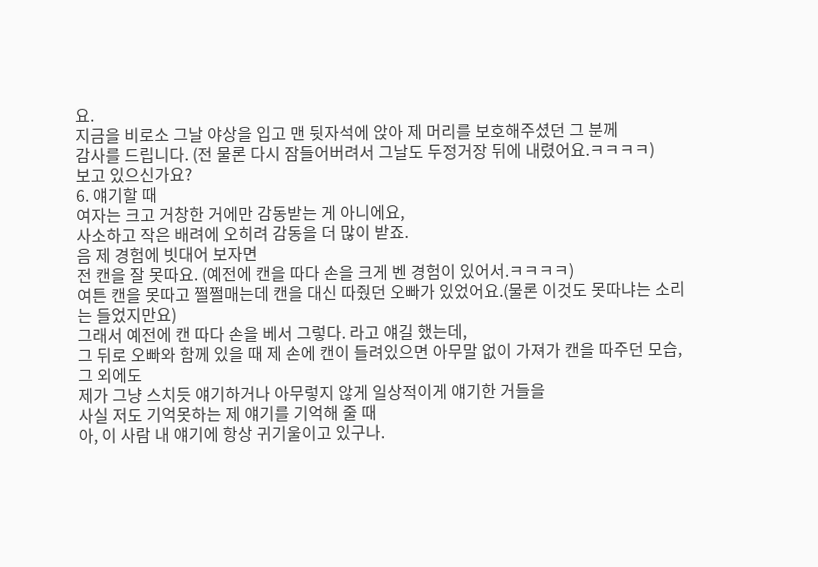요.
지금을 비로소 그날 야상을 입고 맨 뒷자석에 앉아 제 머리를 보호해주셨던 그 분께
감사를 드립니다. (전 물론 다시 잠들어버려서 그날도 두정거장 뒤에 내렸어요.ㅋㅋㅋㅋ)
보고 있으신가요?
6. 얘기할 때
여자는 크고 거창한 거에만 감동받는 게 아니에요,
사소하고 작은 배려에 오히려 감동을 더 많이 받죠.
음 제 경험에 빗대어 보자면
전 캔을 잘 못따요. (예전에 캔을 따다 손을 크게 벤 경험이 있어서.ㅋㅋㅋㅋ)
여튼 캔을 못따고 쩔쩔매는데 캔을 대신 따줬던 오빠가 있었어요.(물론 이것도 못따냐는 소리는 들었지만요)
그래서 예전에 캔 따다 손을 베서 그렇다. 라고 얘길 했는데,
그 뒤로 오빠와 함께 있을 때 제 손에 캔이 들려있으면 아무말 없이 가져가 캔을 따주던 모습,
그 외에도
제가 그냥 스치듯 얘기하거나 아무렇지 않게 일상적이게 얘기한 거들을
사실 저도 기억못하는 제 얘기를 기억해 줄 때
아, 이 사람 내 얘기에 항상 귀기울이고 있구나.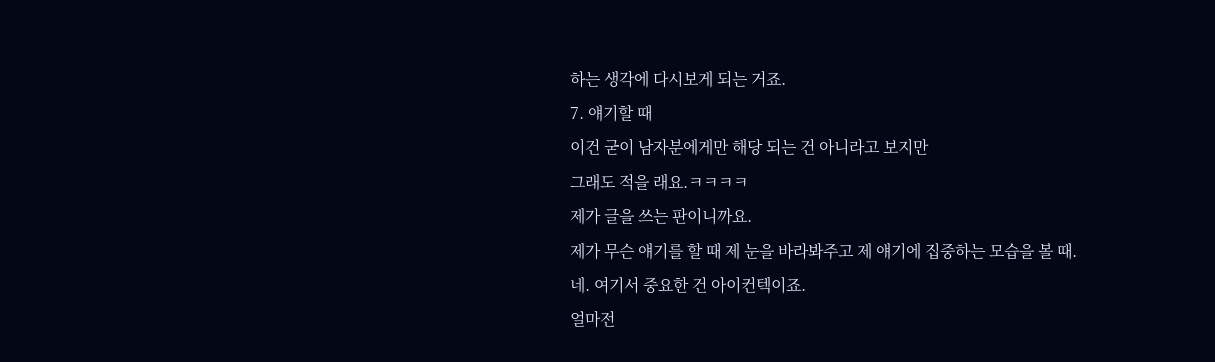하는 생각에 다시보게 되는 거죠.
7. 얘기할 때
이건 굳이 남자분에게만 해당 되는 건 아니라고 보지만
그래도 적을 래요.ㅋㅋㅋㅋ
제가 글을 쓰는 판이니까요.
제가 무슨 얘기를 할 때 제 눈을 바라봐주고 제 얘기에 집중하는 모습을 볼 때.
네. 여기서 중요한 건 아이컨텍이죠.
얼마전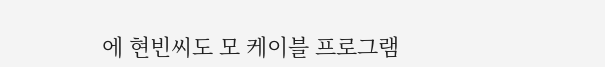에 현빈씨도 모 케이블 프로그램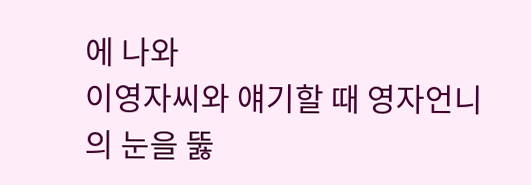에 나와
이영자씨와 얘기할 때 영자언니의 눈을 뚫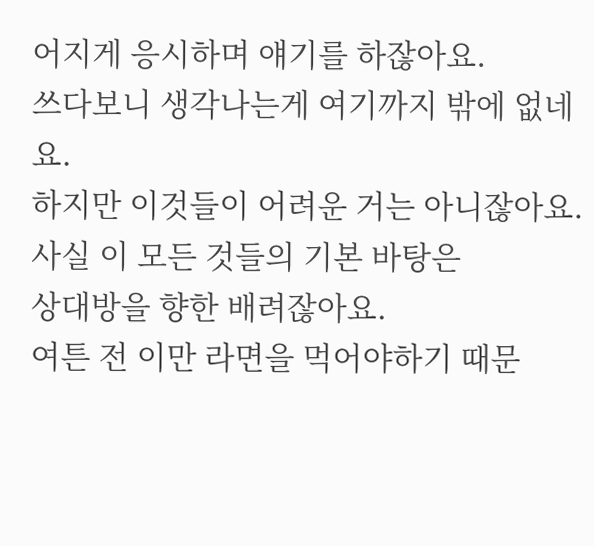어지게 응시하며 얘기를 하잖아요.
쓰다보니 생각나는게 여기까지 밖에 없네요.
하지만 이것들이 어려운 거는 아니잖아요.
사실 이 모든 것들의 기본 바탕은
상대방을 향한 배려잖아요.
여튼 전 이만 라면을 먹어야하기 때문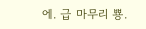에. 급 마무리 뿅.